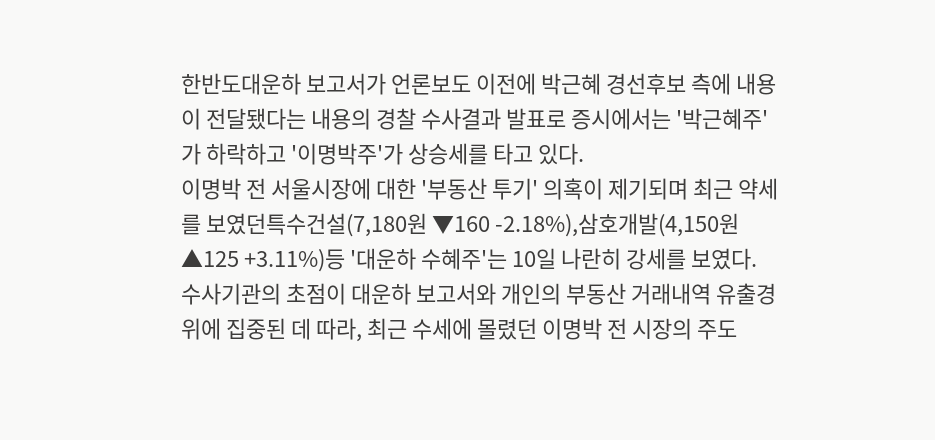한반도대운하 보고서가 언론보도 이전에 박근혜 경선후보 측에 내용이 전달됐다는 내용의 경찰 수사결과 발표로 증시에서는 '박근혜주'가 하락하고 '이명박주'가 상승세를 타고 있다.
이명박 전 서울시장에 대한 '부동산 투기' 의혹이 제기되며 최근 약세를 보였던특수건설(7,180원 ▼160 -2.18%),삼호개발(4,150원 ▲125 +3.11%)등 '대운하 수혜주'는 10일 나란히 강세를 보였다.
수사기관의 초점이 대운하 보고서와 개인의 부동산 거래내역 유출경위에 집중된 데 따라, 최근 수세에 몰렸던 이명박 전 시장의 주도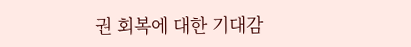권 회복에 대한 기대감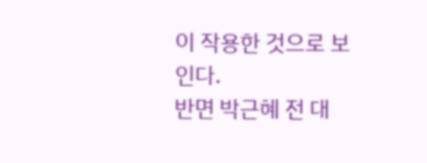이 작용한 것으로 보인다.
반면 박근혜 전 대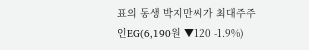표의 동생 박지만씨가 최대주주인EG(6,190원 ▼120 -1.9%)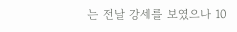는 전날 강세를 보였으나 10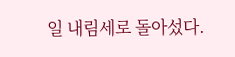일 내림세로 돌아섰다.